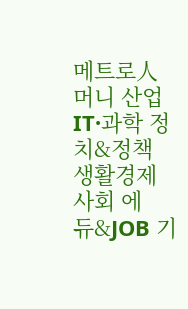메트로人 머니 산업 IT·과학 정치&정책 생활경제 사회 에듀&JOB 기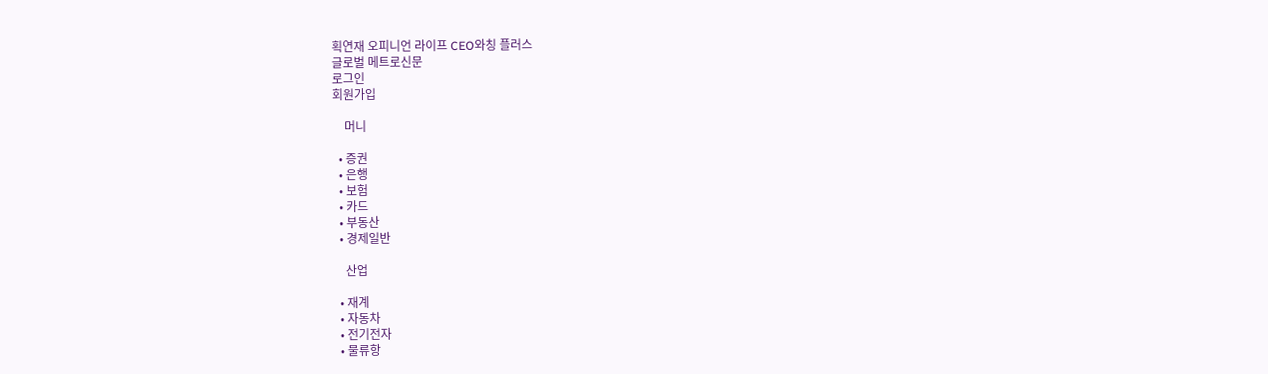획연재 오피니언 라이프 CEO와칭 플러스
글로벌 메트로신문
로그인
회원가입

    머니

  • 증권
  • 은행
  • 보험
  • 카드
  • 부동산
  • 경제일반

    산업

  • 재계
  • 자동차
  • 전기전자
  • 물류항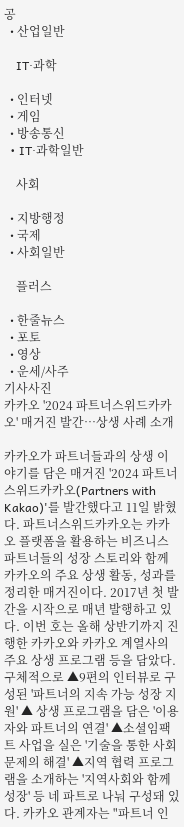공
  • 산업일반

    IT·과학

  • 인터넷
  • 게임
  • 방송통신
  • IT·과학일반

    사회

  • 지방행정
  • 국제
  • 사회일반

    플러스

  • 한줄뉴스
  • 포토
  • 영상
  • 운세/사주
기사사진
카카오 '2024 파트너스위드카카오' 매거진 발간…상생 사례 소개

카카오가 파트너들과의 상생 이야기를 담은 매거진 '2024 파트너스위드카카오(Partners with Kakao)'를 발간했다고 11일 밝혔다. 파트너스위드카카오는 카카오 플랫폼을 활용하는 비즈니스 파트너들의 성장 스토리와 함께 카카오의 주요 상생 활동, 성과를 정리한 매거진이다. 2017년 첫 발간을 시작으로 매년 발행하고 있다. 이번 호는 올해 상반기까지 진행한 카카오와 카카오 계열사의 주요 상생 프로그램 등을 담았다. 구체적으로 ▲9편의 인터뷰로 구성된 '파트너의 지속 가능 성장 지원' ▲ 상생 프로그램을 담은 '이용자와 파트너의 연결' ▲소셜임팩트 사업을 실은 '기술을 통한 사회문제의 해결' ▲지역 협력 프로그램을 소개하는 '지역사회와 함께 성장' 등 네 파트로 나눠 구성돼 있다. 카카오 관계자는 "파트너 인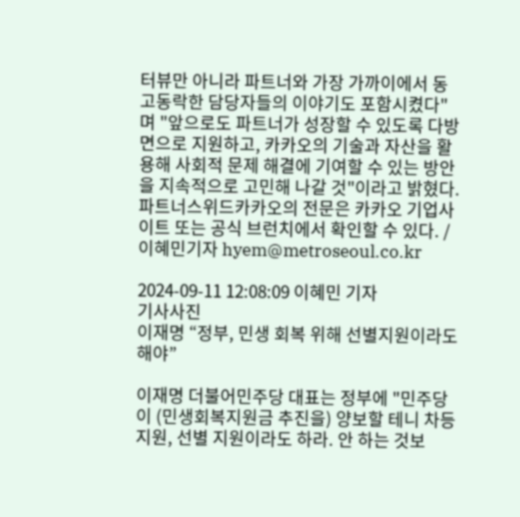터뷰만 아니라 파트너와 가장 가까이에서 동고동락한 담당자들의 이야기도 포함시켰다"며 "앞으로도 파트너가 성장할 수 있도록 다방면으로 지원하고, 카카오의 기술과 자산을 활용해 사회적 문제 해결에 기여할 수 있는 방안을 지속적으로 고민해 나갈 것"이라고 밝혔다. 파트너스위드카카오의 전문은 카카오 기업사이트 또는 공식 브런치에서 확인할 수 있다. /이혜민기자 hyem@metroseoul.co.kr

2024-09-11 12:08:09 이혜민 기자
기사사진
이재명 “정부, 민생 회복 위해 선별지원이라도 해야”

이재명 더불어민주당 대표는 정부에 "민주당이 (민생회복지원금 추진을) 양보할 테니 차등 지원, 선별 지원이라도 하라. 안 하는 것보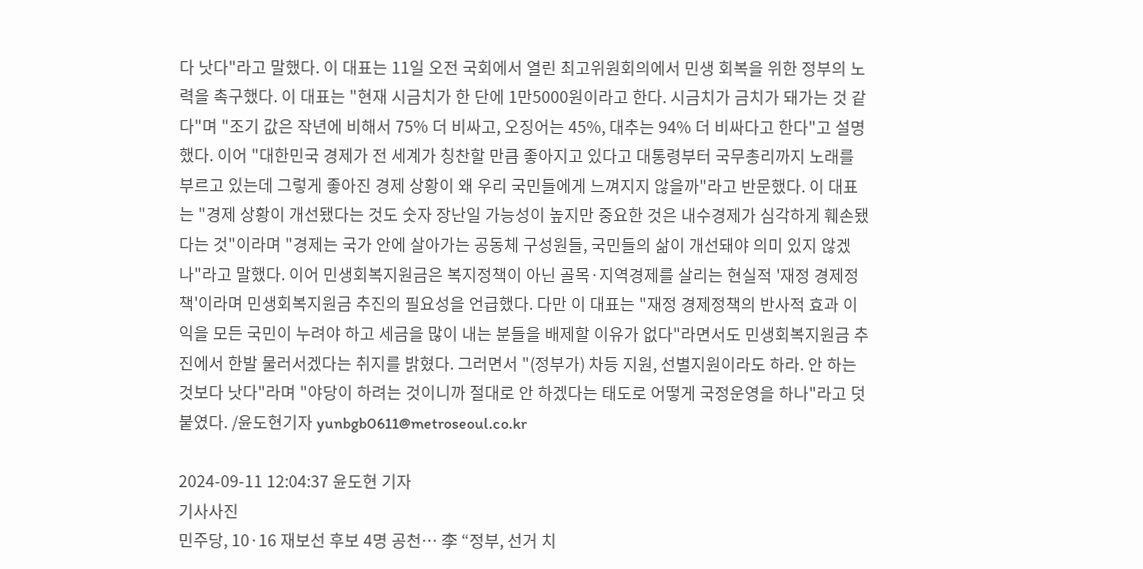다 낫다"라고 말했다. 이 대표는 11일 오전 국회에서 열린 최고위원회의에서 민생 회복을 위한 정부의 노력을 촉구했다. 이 대표는 "현재 시금치가 한 단에 1만5000원이라고 한다. 시금치가 금치가 돼가는 것 같다"며 "조기 값은 작년에 비해서 75% 더 비싸고, 오징어는 45%, 대추는 94% 더 비싸다고 한다"고 설명했다. 이어 "대한민국 경제가 전 세계가 칭찬할 만큼 좋아지고 있다고 대통령부터 국무총리까지 노래를 부르고 있는데 그렇게 좋아진 경제 상황이 왜 우리 국민들에게 느껴지지 않을까"라고 반문했다. 이 대표는 "경제 상황이 개선됐다는 것도 숫자 장난일 가능성이 높지만 중요한 것은 내수경제가 심각하게 훼손됐다는 것"이라며 "경제는 국가 안에 살아가는 공동체 구성원들, 국민들의 삶이 개선돼야 의미 있지 않겠나"라고 말했다. 이어 민생회복지원금은 복지정책이 아닌 골목·지역경제를 살리는 현실적 '재정 경제정책'이라며 민생회복지원금 추진의 필요성을 언급했다. 다만 이 대표는 "재정 경제정책의 반사적 효과 이익을 모든 국민이 누려야 하고 세금을 많이 내는 분들을 배제할 이유가 없다"라면서도 민생회복지원금 추진에서 한발 물러서겠다는 취지를 밝혔다. 그러면서 "(정부가) 차등 지원, 선별지원이라도 하라. 안 하는 것보다 낫다"라며 "야당이 하려는 것이니까 절대로 안 하겠다는 태도로 어떻게 국정운영을 하나"라고 덧붙였다. /윤도현기자 yunbgb0611@metroseoul.co.kr

2024-09-11 12:04:37 윤도현 기자
기사사진
민주당, 10·16 재보선 후보 4명 공천… 李 “정부, 선거 치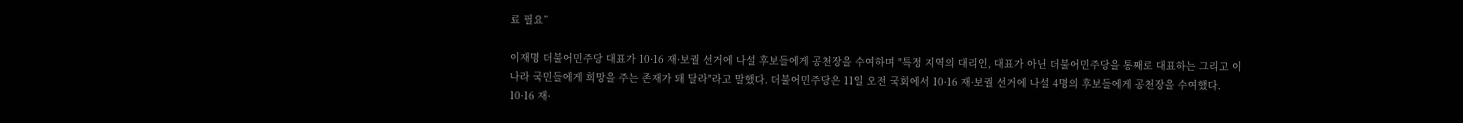료 필요”

이재명 더불어민주당 대표가 10·16 재·보궐 선거에 나설 후보들에게 공천장을 수여하며 "특정 지역의 대리인, 대표가 아닌 더불어민주당을 통째로 대표하는 그리고 이 나라 국민들에게 희망을 주는 존재가 돼 달라"라고 말했다. 더불어민주당은 11일 오전 국회에서 10·16 재·보궐 선거에 나설 4명의 후보들에게 공천장을 수여했다. 10·16 재·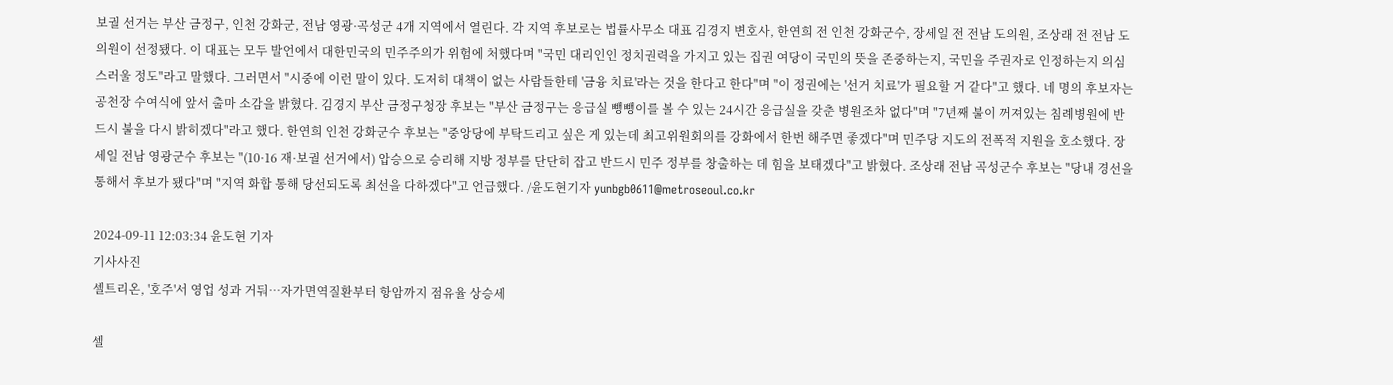보궐 선거는 부산 금정구, 인천 강화군, 전남 영광·곡성군 4개 지역에서 열린다. 각 지역 후보로는 법률사무소 대표 김경지 변호사, 한연희 전 인천 강화군수, 장세일 전 전남 도의원, 조상래 전 전남 도의원이 선정됐다. 이 대표는 모두 발언에서 대한민국의 민주주의가 위험에 처했다며 "국민 대리인인 정치권력을 가지고 있는 집권 여당이 국민의 뜻을 존중하는지, 국민을 주권자로 인정하는지 의심스러울 정도"라고 말했다. 그러면서 "시중에 이런 말이 있다. 도저히 대책이 없는 사람들한테 '금융 치료'라는 것을 한다고 한다"며 "이 정권에는 '선거 치료'가 필요할 거 같다"고 했다. 네 명의 후보자는 공천장 수여식에 앞서 출마 소감을 밝혔다. 김경지 부산 금정구청장 후보는 "부산 금정구는 응급실 뺑뺑이를 볼 수 있는 24시간 응급실을 갖춘 병원조차 없다"며 "7년째 불이 꺼져있는 침례병원에 반드시 불을 다시 밝히겠다"라고 했다. 한연희 인천 강화군수 후보는 "중앙당에 부탁드리고 싶은 게 있는데 최고위원회의를 강화에서 한번 해주면 좋겠다"며 민주당 지도의 전폭적 지원을 호소했다. 장세일 전남 영광군수 후보는 "(10·16 재·보궐 선거에서) 압승으로 승리해 지방 정부를 단단히 잡고 반드시 민주 정부를 창출하는 데 힘을 보태겠다"고 밝혔다. 조상래 전남 곡성군수 후보는 "당내 경선을 통해서 후보가 됐다"며 "지역 화합 통해 당선되도록 최선을 다하겠다"고 언급했다. /윤도현기자 yunbgb0611@metroseoul.co.kr

2024-09-11 12:03:34 윤도현 기자
기사사진
셀트리온, '호주'서 영업 성과 거둬…자가면역질환부터 항암까지 점유율 상승세

셀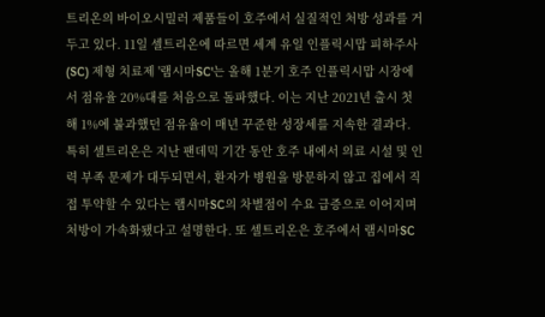트리온의 바이오시밀러 제품들이 호주에서 실질적인 처방 성과를 거두고 있다. 11일 셀트리온에 따르면 세계 유일 인플릭시맙 피하주사(SC) 제형 치료제 '램시마SC'는 올해 1분기 호주 인플릭시맙 시장에서 점유율 20%대를 처음으로 돌파했다. 이는 지난 2021년 출시 첫 해 1%에 불과했던 점유율이 매년 꾸준한 성장세를 지속한 결과다. 특히 셀트리온은 지난 팬데믹 기간 동안 호주 내에서 의료 시설 및 인력 부족 문제가 대두되면서, 환자가 병원을 방문하지 않고 집에서 직접 투약할 수 있다는 램시마SC의 차별점이 수요 급증으로 이어지며 처방이 가속화됐다고 설명한다. 또 셀트리온은 호주에서 램시마SC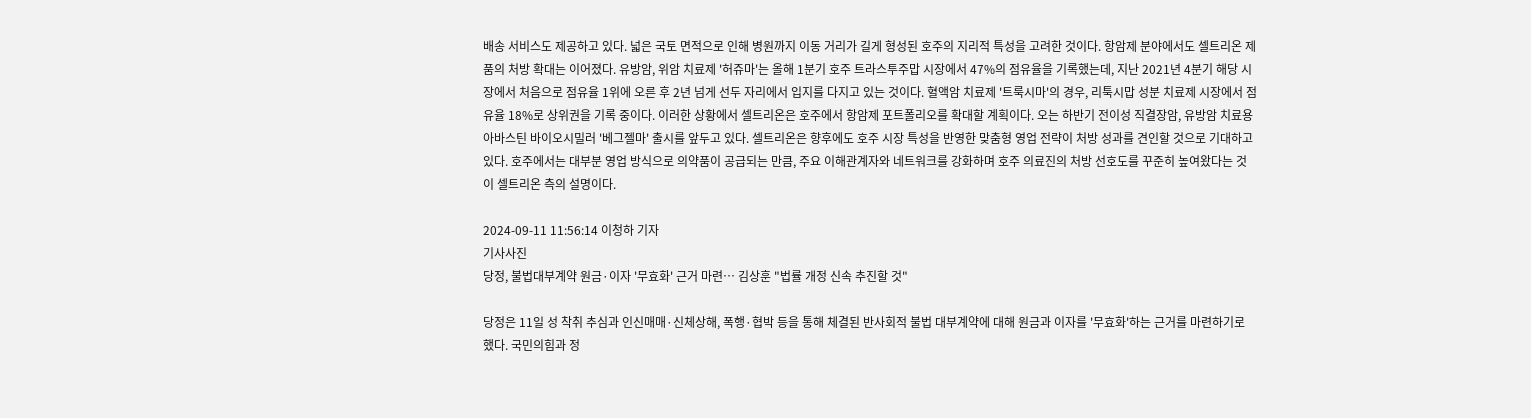배송 서비스도 제공하고 있다. 넓은 국토 면적으로 인해 병원까지 이동 거리가 길게 형성된 호주의 지리적 특성을 고려한 것이다. 항암제 분야에서도 셀트리온 제품의 처방 확대는 이어졌다. 유방암, 위암 치료제 '허쥬마'는 올해 1분기 호주 트라스투주맙 시장에서 47%의 점유율을 기록했는데, 지난 2021년 4분기 해당 시장에서 처음으로 점유율 1위에 오른 후 2년 넘게 선두 자리에서 입지를 다지고 있는 것이다. 혈액암 치료제 '트룩시마'의 경우, 리툭시맙 성분 치료제 시장에서 점유율 18%로 상위권을 기록 중이다. 이러한 상황에서 셀트리온은 호주에서 항암제 포트폴리오를 확대할 계획이다. 오는 하반기 전이성 직결장암, 유방암 치료용 아바스틴 바이오시밀러 '베그젤마' 출시를 앞두고 있다. 셀트리온은 향후에도 호주 시장 특성을 반영한 맞춤형 영업 전략이 처방 성과를 견인할 것으로 기대하고 있다. 호주에서는 대부분 영업 방식으로 의약품이 공급되는 만큼, 주요 이해관계자와 네트워크를 강화하며 호주 의료진의 처방 선호도를 꾸준히 높여왔다는 것이 셀트리온 측의 설명이다.

2024-09-11 11:56:14 이청하 기자
기사사진
당정, 불법대부계약 원금·이자 '무효화' 근거 마련… 김상훈 "법률 개정 신속 추진할 것"

당정은 11일 성 착취 추심과 인신매매·신체상해, 폭행·협박 등을 통해 체결된 반사회적 불법 대부계약에 대해 원금과 이자를 '무효화'하는 근거를 마련하기로 했다. 국민의힘과 정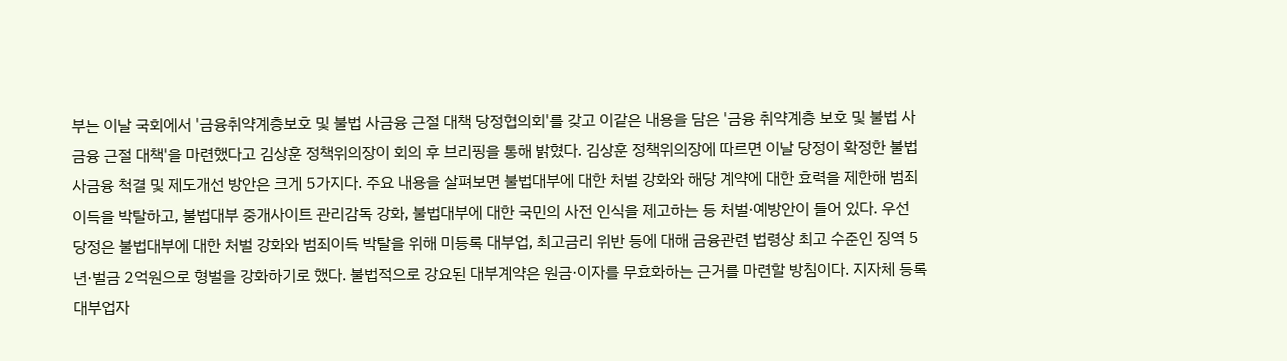부는 이날 국회에서 '금융취약계층보호 및 불법 사금융 근절 대책 당정협의회'를 갖고 이같은 내용을 담은 '금융 취약계층 보호 및 불법 사금융 근절 대책'을 마련했다고 김상훈 정책위의장이 회의 후 브리핑을 통해 밝혔다. 김상훈 정책위의장에 따르면 이날 당정이 확정한 불법사금융 척결 및 제도개선 방안은 크게 5가지다. 주요 내용을 살펴보면 불법대부에 대한 처벌 강화와 해당 계약에 대한 효력을 제한해 범죄 이득을 박탈하고, 불법대부 중개사이트 관리감독 강화, 불법대부에 대한 국민의 사전 인식을 제고하는 등 처벌·예방안이 들어 있다. 우선 당정은 불법대부에 대한 처벌 강화와 범죄이득 박탈을 위해 미등록 대부업, 최고금리 위반 등에 대해 금융관련 법령상 최고 수준인 징역 5년·벌금 2억원으로 형벌을 강화하기로 했다. 불법적으로 강요된 대부계약은 원금·이자를 무효화하는 근거를 마련할 방침이다. 지자체 등록 대부업자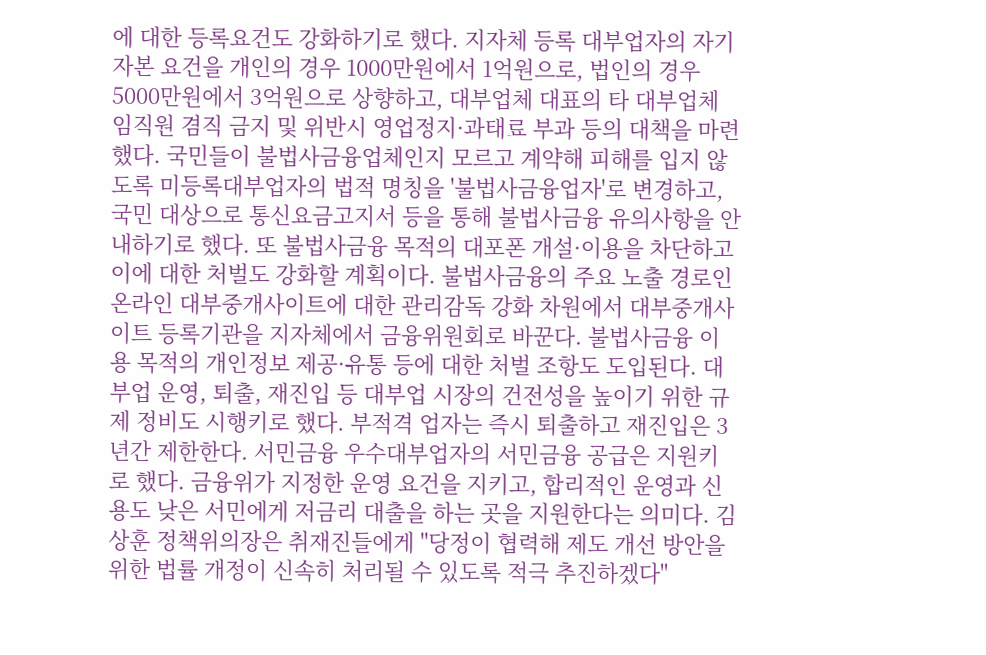에 대한 등록요건도 강화하기로 했다. 지자체 등록 대부업자의 자기자본 요건을 개인의 경우 1000만원에서 1억원으로, 법인의 경우 5000만원에서 3억원으로 상향하고, 대부업체 대표의 타 대부업체 임직원 겸직 금지 및 위반시 영업정지·과태료 부과 등의 대책을 마련했다. 국민들이 불법사금융업체인지 모르고 계약해 피해를 입지 않도록 미등록대부업자의 법적 명칭을 '불법사금융업자'로 변경하고, 국민 대상으로 통신요금고지서 등을 통해 불법사금융 유의사항을 안내하기로 했다. 또 불법사금융 목적의 대포폰 개설·이용을 차단하고 이에 대한 처벌도 강화할 계획이다. 불법사금융의 주요 노출 경로인 온라인 대부중개사이트에 대한 관리감독 강화 차원에서 대부중개사이트 등록기관을 지자체에서 금융위원회로 바꾼다. 불법사금융 이용 목적의 개인정보 제공·유통 등에 대한 처벌 조항도 도입된다. 대부업 운영, 퇴출, 재진입 등 대부업 시장의 건전성을 높이기 위한 규제 정비도 시행키로 했다. 부적격 업자는 즉시 퇴출하고 재진입은 3년간 제한한다. 서민금융 우수대부업자의 서민금융 공급은 지원키로 했다. 금융위가 지정한 운영 요건을 지키고, 합리적인 운영과 신용도 낮은 서민에게 저금리 대출을 하는 곳을 지원한다는 의미다. 김상훈 정책위의장은 취재진들에게 "당정이 협력해 제도 개선 방안을 위한 법률 개정이 신속히 처리될 수 있도록 적극 추진하겠다"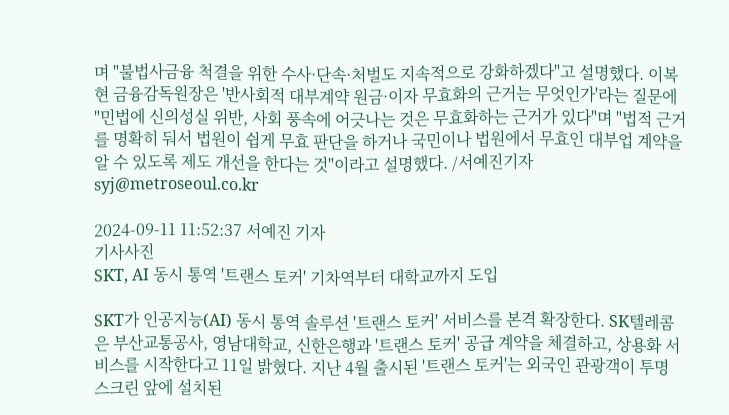며 "불법사금융 척결을 위한 수사·단속·처벌도 지속적으로 강화하겠다"고 설명했다. 이복현 금융감독원장은 '반사회적 대부계약 원금·이자 무효화의 근거는 무엇인가'라는 질문에 "민법에 신의성실 위반, 사회 풍속에 어긋나는 것은 무효화하는 근거가 있다"며 "법적 근거를 명확히 둬서 법원이 쉽게 무효 판단을 하거나 국민이나 법원에서 무효인 대부업 계약을 알 수 있도록 제도 개선을 한다는 것"이라고 설명했다. /서예진기자 syj@metroseoul.co.kr

2024-09-11 11:52:37 서예진 기자
기사사진
SKT, AI 동시 통역 '트랜스 토커' 기차역부터 대학교까지 도입

SKT가 인공지능(AI) 동시 통역 솔루션 '트랜스 토커' 서비스를 본격 확장한다. SK텔레콤은 부산교통공사, 영남대학교, 신한은행과 '트랜스 토커' 공급 계약을 체결하고, 상용화 서비스를 시작한다고 11일 밝혔다. 지난 4월 출시된 '트랜스 토커'는 외국인 관광객이 투명 스크린 앞에 설치된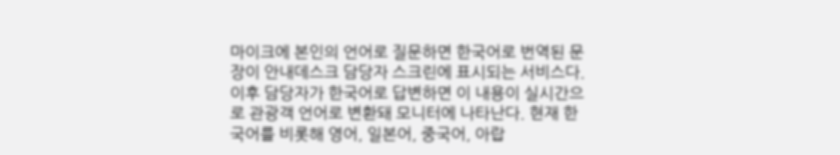마이크에 본인의 언어로 질문하면 한국어로 번역된 문장이 안내데스크 담당자 스크린에 표시되는 서비스다. 이후 담당자가 한국어로 답변하면 이 내용이 실시간으로 관광객 언어로 변환돼 모니터에 나타난다. 현재 한국어를 비롯해 영어, 일본어, 중국어, 아랍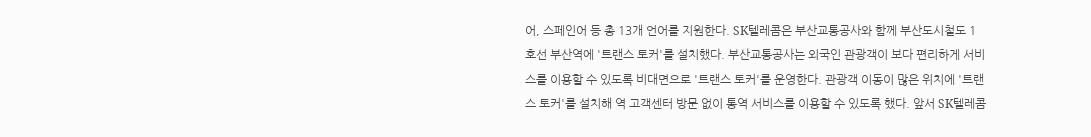어, 스페인어 등 총 13개 언어를 지원한다. SK텔레콤은 부산교통공사와 함께 부산도시철도 1호선 부산역에 '트랜스 토커'를 설치했다. 부산교통공사는 외국인 관광객이 보다 편리하게 서비스를 이용할 수 있도록 비대면으로 '트랜스 토커'를 운영한다. 관광객 이동이 많은 위치에 '트랜스 토커'를 설치해 역 고객센터 방문 없이 통역 서비스를 이용할 수 있도록 했다. 앞서 SK텔레콤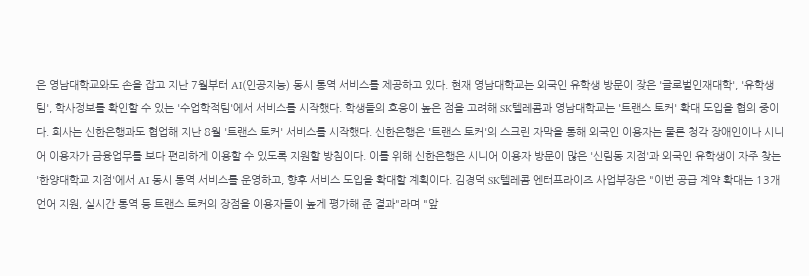은 영남대학교와도 손을 잡고 지난 7월부터 AI(인공지능) 동시 통역 서비스를 제공하고 있다. 현재 영남대학교는 외국인 유학생 방문이 잦은 '글로벌인재대학', '유학생팀', 학사정보를 확인할 수 있는 '수업학적팀'에서 서비스를 시작했다. 학생들의 호응이 높은 점을 고려해 SK텔레콤과 영남대학교는 '트랜스 토커' 확대 도입을 협의 중이다. 회사는 신한은행과도 협업해 지난 8월 '트랜스 토커' 서비스를 시작했다. 신한은행은 '트랜스 토커'의 스크린 자막을 통해 외국인 이용자는 물론 청각 장애인이나 시니어 이용자가 금융업무를 보다 편리하게 이용할 수 있도록 지원할 방침이다. 이를 위해 신한은행은 시니어 이용자 방문이 많은 '신림동 지점'과 외국인 유학생이 자주 찾는 '한양대학교 지점'에서 AI 동시 통역 서비스를 운영하고, 향후 서비스 도입을 확대할 계획이다. 김경덕 SK텔레콤 엔터프라이즈 사업부장은 "이번 공급 계약 확대는 13개 언어 지원, 실시간 통역 등 트랜스 토커의 장점을 이용자들이 높게 평가해 준 결과"라며 "앞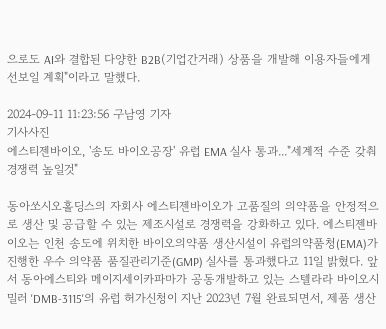으로도 AI와 결합된 다양한 B2B(기업간거래) 상품을 개발해 이용자들에게 선보일 계획"이라고 말했다.

2024-09-11 11:23:56 구남영 기자
기사사진
에스티젠바이오, '송도 바이오공장' 유럽 EMA 실사 통과..."세계적 수준 갖춰 경쟁력 높일것"

동아쏘시오홀딩스의 자회사 에스티젠바이오가 고품질의 의약품을 안정적으로 생산 및 공급할 수 있는 제조시설로 경쟁력을 강화하고 있다. 에스티젠바이오는 인천 송도에 위치한 바이오의약품 생산시설이 유럽의약품청(EMA)가 진행한 우수 의약품 품질관리기준(GMP) 실사를 통과했다고 11일 밝혔다. 앞서 동아에스티와 메이지세이카파마가 공동개발하고 있는 스텔라라 바이오시밀러 'DMB-3115'의 유럽 허가신청이 지난 2023년 7월 완료되면서, 제품 생산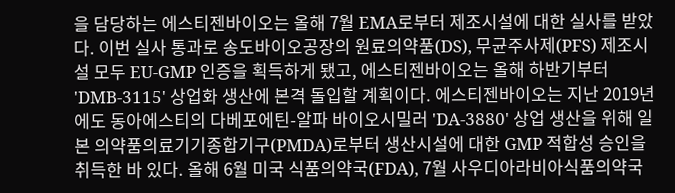을 담당하는 에스티젠바이오는 올해 7월 EMA로부터 제조시설에 대한 실사를 받았다. 이번 실사 통과로 송도바이오공장의 원료의약품(DS), 무균주사제(PFS) 제조시설 모두 EU-GMP 인증을 획득하게 됐고, 에스티젠바이오는 올해 하반기부터 'DMB-3115' 상업화 생산에 본격 돌입할 계획이다. 에스티젠바이오는 지난 2019년에도 동아에스티의 다베포에틴-알파 바이오시밀러 'DA-3880' 상업 생산을 위해 일본 의약품의료기기종합기구(PMDA)로부터 생산시설에 대한 GMP 적합성 승인을 취득한 바 있다. 올해 6월 미국 식품의약국(FDA), 7월 사우디아라비아식품의약국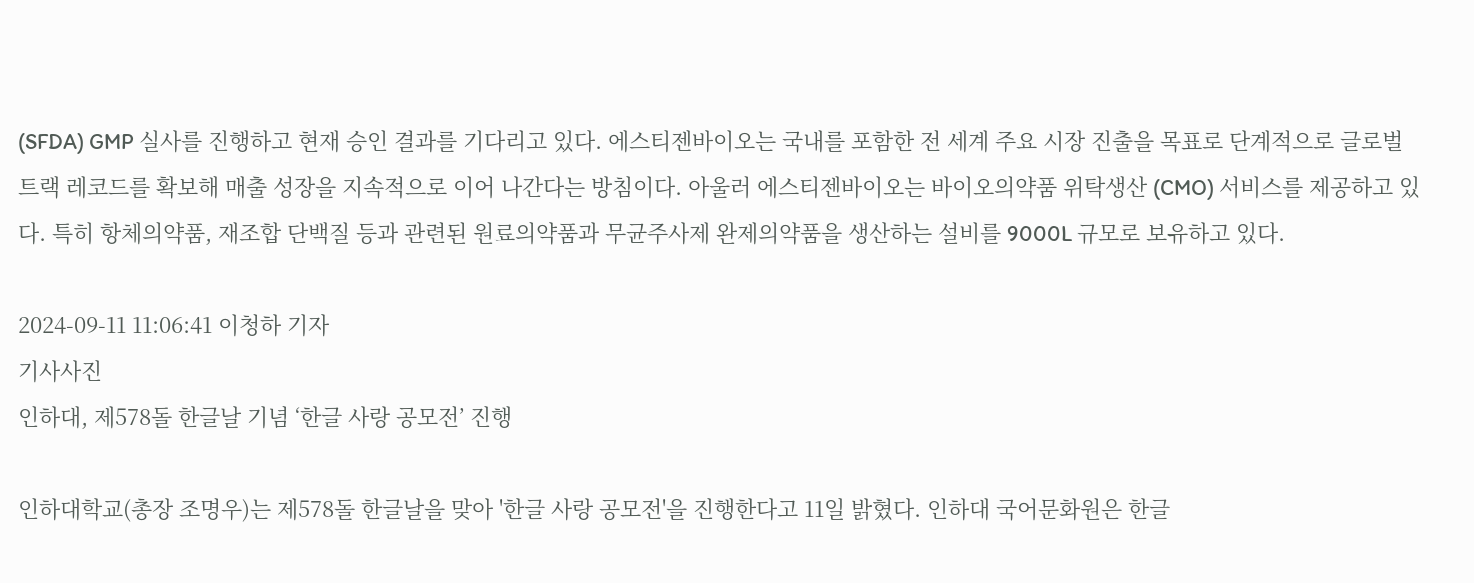(SFDA) GMP 실사를 진행하고 현재 승인 결과를 기다리고 있다. 에스티젠바이오는 국내를 포함한 전 세계 주요 시장 진출을 목표로 단계적으로 글로벌 트랙 레코드를 확보해 매출 성장을 지속적으로 이어 나간다는 방침이다. 아울러 에스티젠바이오는 바이오의약품 위탁생산 (CMO) 서비스를 제공하고 있다. 특히 항체의약품, 재조합 단백질 등과 관련된 원료의약품과 무균주사제 완제의약품을 생산하는 설비를 9000L 규모로 보유하고 있다.

2024-09-11 11:06:41 이청하 기자
기사사진
인하대, 제578돌 한글날 기념 ‘한글 사랑 공모전’ 진행

인하대학교(총장 조명우)는 제578돌 한글날을 맞아 '한글 사랑 공모전'을 진행한다고 11일 밝혔다. 인하대 국어문화원은 한글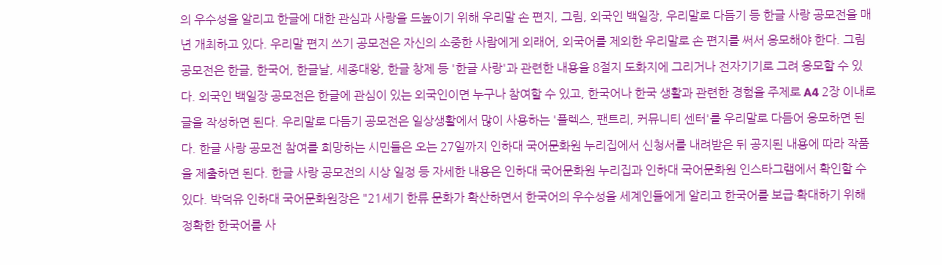의 우수성을 알리고 한글에 대한 관심과 사랑을 드높이기 위해 우리말 손 편지, 그림, 외국인 백일장, 우리말로 다듬기 등 한글 사랑 공모전을 매년 개최하고 있다. 우리말 편지 쓰기 공모전은 자신의 소중한 사람에게 외래어, 외국어를 제외한 우리말로 손 편지를 써서 응모해야 한다. 그림 공모전은 한글, 한국어, 한글날, 세종대왕, 한글 창제 등 '한글 사랑'과 관련한 내용을 8절지 도화지에 그리거나 전자기기로 그려 응모할 수 있다. 외국인 백일장 공모전은 한글에 관심이 있는 외국인이면 누구나 참여할 수 있고, 한국어나 한국 생활과 관련한 경험을 주제로 A4 2장 이내로 글을 작성하면 된다. 우리말로 다듬기 공모전은 일상생활에서 많이 사용하는 '플렉스, 팬트리, 커뮤니티 센터'를 우리말로 다듬어 응모하면 된다. 한글 사랑 공모전 참여를 희망하는 시민들은 오는 27일까지 인하대 국어문화원 누리집에서 신청서를 내려받은 뒤 공지된 내용에 따라 작품을 제출하면 된다. 한글 사랑 공모전의 시상 일정 등 자세한 내용은 인하대 국어문화원 누리집과 인하대 국어문화원 인스타그램에서 확인할 수 있다. 박덕유 인하대 국어문화원장은 "21세기 한류 문화가 확산하면서 한국어의 우수성을 세계인들에게 알리고 한국어를 보급·확대하기 위해 정확한 한국어를 사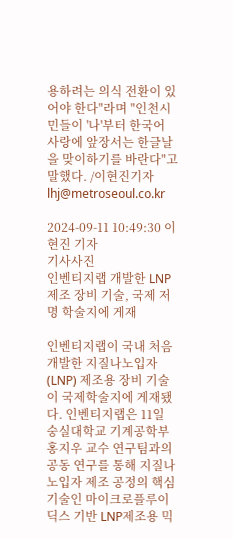용하려는 의식 전환이 있어야 한다"라며 "인천시민들이 '나'부터 한국어 사랑에 앞장서는 한글날을 맞이하기를 바란다"고 말했다. /이현진기자 lhj@metroseoul.co.kr

2024-09-11 10:49:30 이현진 기자
기사사진
인벤티지랩 개발한 LNP 제조 장비 기술, 국제 저명 학술지에 게재

인벤티지랩이 국내 처음 개발한 지질나노입자(LNP) 제조용 장비 기술이 국제학술지에 게재됐다. 인벤티지랩은 11일 숭실대학교 기계공학부 홍지우 교수 연구팀과의 공동 연구를 통해 지질나노입자 제조 공정의 핵심 기술인 마이크로플루이딕스 기반 LNP제조용 믹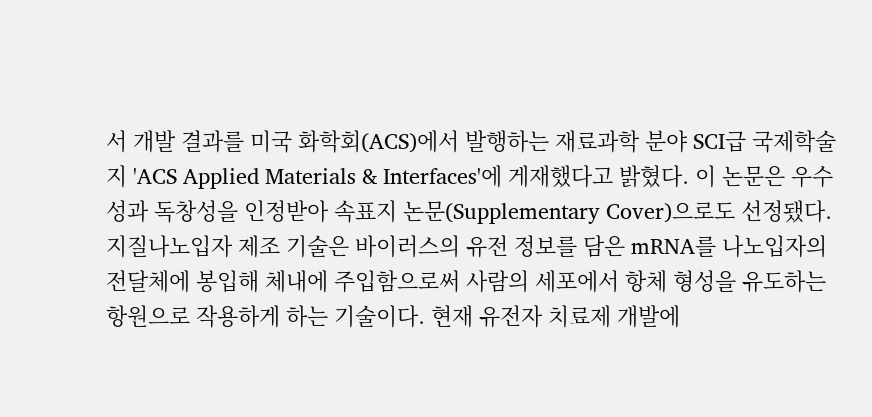서 개발 결과를 미국 화학회(ACS)에서 발행하는 재료과학 분야 SCI급 국제학술지 'ACS Applied Materials & Interfaces'에 게재했다고 밝혔다. 이 논문은 우수성과 독창성을 인정받아 속표지 논문(Supplementary Cover)으로도 선정됐다. 지질나노입자 제조 기술은 바이러스의 유전 정보를 담은 mRNA를 나노입자의 전달체에 봉입해 체내에 주입함으로써 사람의 세포에서 항체 형성을 유도하는 항원으로 작용하게 하는 기술이다. 현재 유전자 치료제 개발에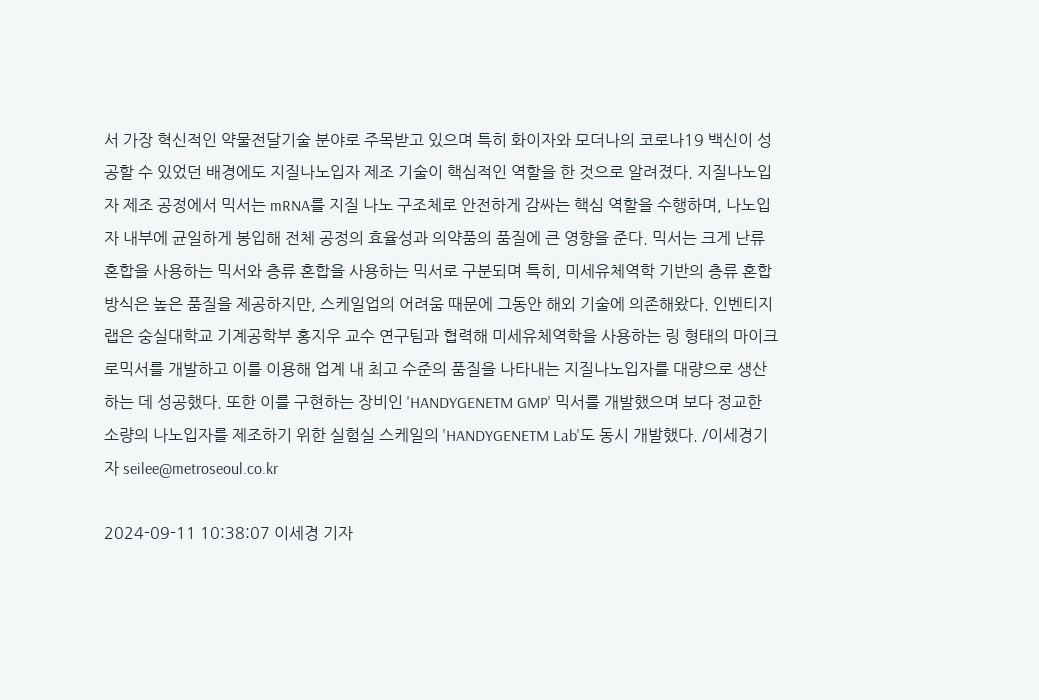서 가장 혁신적인 약물전달기술 분야로 주목받고 있으며 특히 화이자와 모더나의 코로나19 백신이 성공할 수 있었던 배경에도 지질나노입자 제조 기술이 핵심적인 역할을 한 것으로 알려졌다. 지질나노입자 제조 공정에서 믹서는 mRNA를 지질 나노 구조체로 안전하게 감싸는 핵심 역할을 수행하며, 나노입자 내부에 균일하게 봉입해 전체 공정의 효율성과 의약품의 품질에 큰 영향을 준다. 믹서는 크게 난류 혼합을 사용하는 믹서와 층류 혼합을 사용하는 믹서로 구분되며 특히, 미세유체역학 기반의 층류 혼합 방식은 높은 품질을 제공하지만, 스케일업의 어려움 때문에 그동안 해외 기술에 의존해왔다. 인벤티지랩은 숭실대학교 기계공학부 홍지우 교수 연구팀과 협력해 미세유체역학을 사용하는 링 형태의 마이크로믹서를 개발하고 이를 이용해 업계 내 최고 수준의 품질을 나타내는 지질나노입자를 대량으로 생산하는 데 성공했다. 또한 이를 구현하는 장비인 'HANDYGENETM GMP' 믹서를 개발했으며 보다 정교한 소량의 나노입자를 제조하기 위한 실험실 스케일의 'HANDYGENETM Lab'도 동시 개발했다. /이세경기자 seilee@metroseoul.co.kr

2024-09-11 10:38:07 이세경 기자